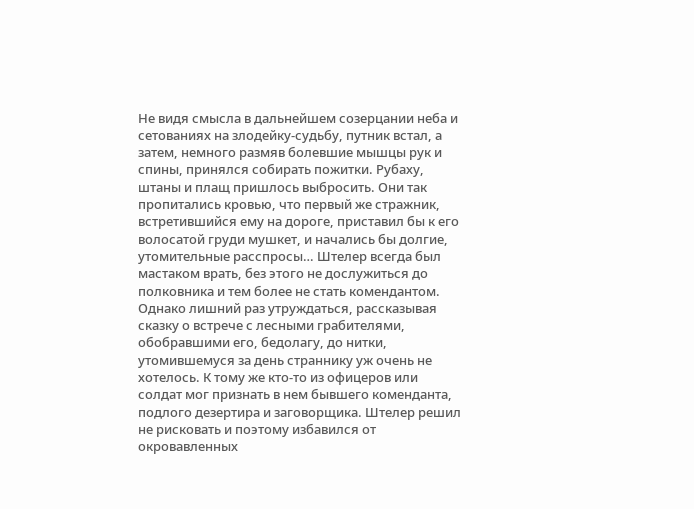Не видя смысла в дальнейшем созерцании неба и сетованиях на злодейку-судьбу, путник встал, а затем, немного размяв болевшие мышцы рук и спины, принялся собирать пожитки. Рубаху, штаны и плащ пришлось выбросить. Они так пропитались кровью, что первый же стражник, встретившийся ему на дороге, приставил бы к его волосатой груди мушкет, и начались бы долгие, утомительные расспросы… Штелер всегда был мастаком врать, без этого не дослужиться до полковника и тем более не стать комендантом. Однако лишний раз утруждаться, рассказывая сказку о встрече с лесными грабителями, обобравшими его, бедолагу, до нитки, утомившемуся за день страннику уж очень не хотелось. К тому же кто-то из офицеров или солдат мог признать в нем бывшего коменданта, подлого дезертира и заговорщика. Штелер решил не рисковать и поэтому избавился от окровавленных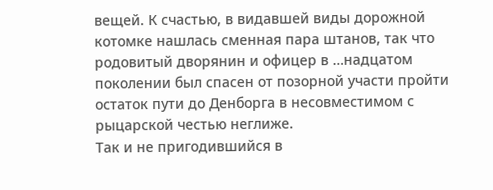вещей. К счастью, в видавшей виды дорожной котомке нашлась сменная пара штанов, так что родовитый дворянин и офицер в …надцатом поколении был спасен от позорной участи пройти остаток пути до Денборга в несовместимом с рыцарской честью неглиже.
Так и не пригодившийся в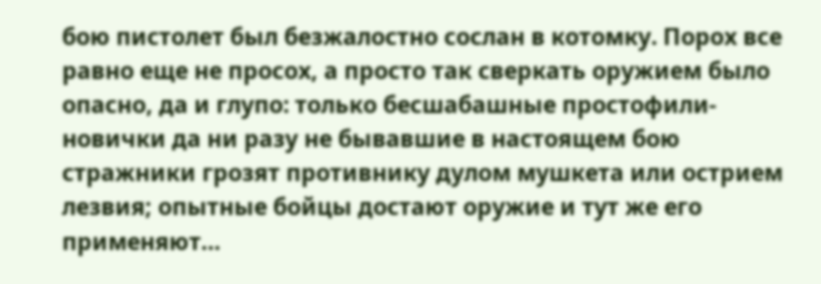бою пистолет был безжалостно сослан в котомку. Порох все равно еще не просох, а просто так сверкать оружием было опасно, да и глупо: только бесшабашные простофили-новички да ни разу не бывавшие в настоящем бою стражники грозят противнику дулом мушкета или острием лезвия; опытные бойцы достают оружие и тут же его применяют…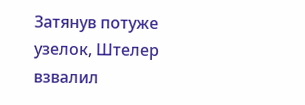Затянув потуже узелок, Штелер взвалил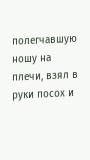полегчавшую ношу на плечи, взял в руки посох и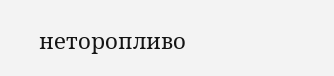неторопливо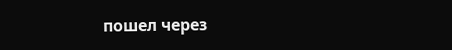пошел через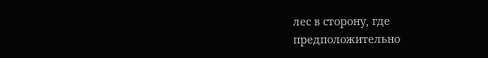лес в сторону, где предположительно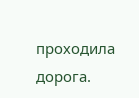проходила дорога.